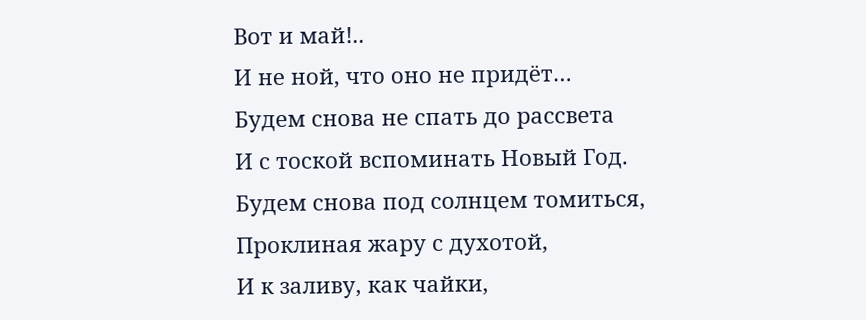Вот и май!..
И не ной, что оно не придёт…
Будем снова не спать до рассвета
И с тоской вспоминать Новый Год.
Будем снова под солнцем томиться,
Проклиная жару с духотой,
И к заливу, как чайки,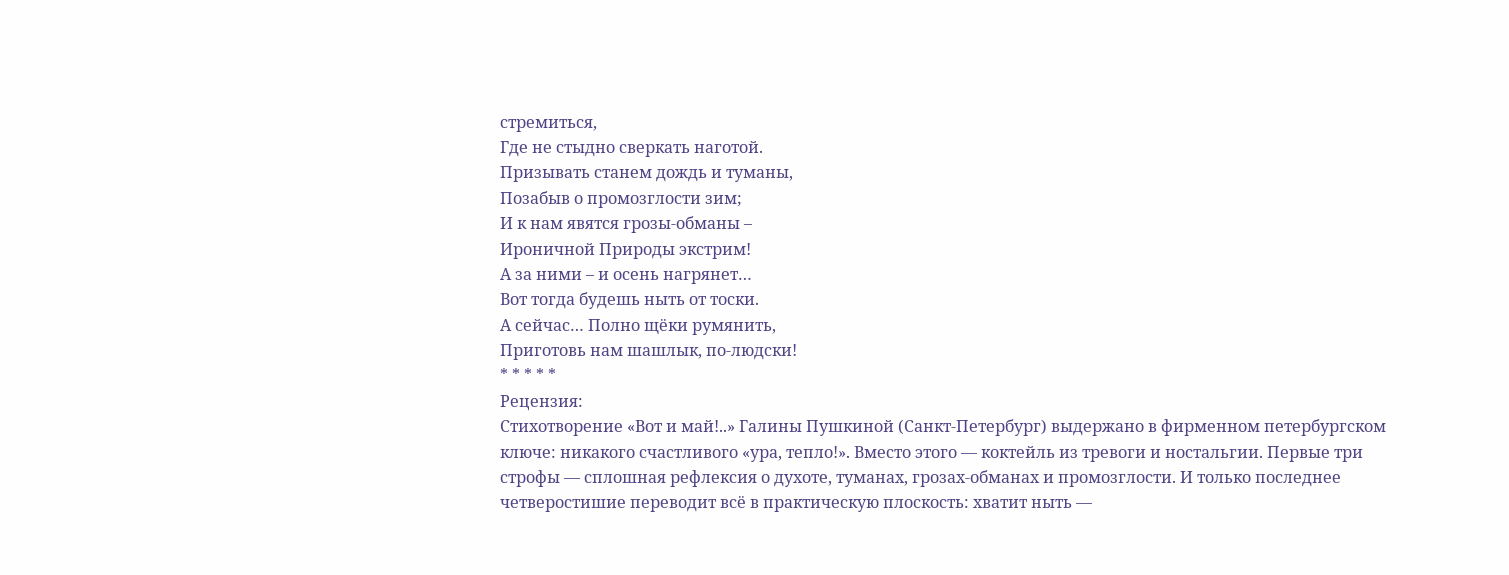стремиться,
Где не стыдно сверкать наготой.
Призывать станем дождь и туманы,
Позабыв о промозглости зим;
И к нам явятся грозы-обманы –
Ироничной Природы экстрим!
А за ними – и осень нагрянет…
Вот тогда будешь ныть от тоски.
А сейчас… Полно щёки румянить,
Приготовь нам шашлык, по-людски!
* * * * *
Рецензия:
Стихотворение «Вот и май!..» Галины Пушкиной (Санкт-Петербург) выдержано в фирменном петербургском ключе: никакого счастливого «ура, тепло!». Вместо этого — коктейль из тревоги и ностальгии. Первые три строфы — сплошная рефлексия о духоте, туманах, грозах-обманах и промозглости. И только последнее четверостишие переводит всё в практическую плоскость: хватит ныть —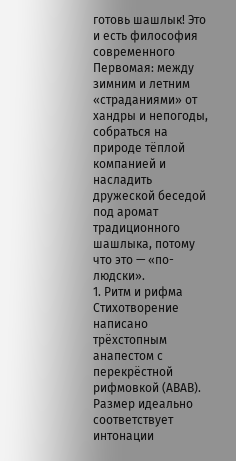готовь шашлык! Это и есть философия современного Первомая: между зимним и летним «страданиями» от хандры и непогоды, собраться на природе тёплой компанией и насладить дружеской беседой под аромат традиционного шашлыка, потому что это — «по-людски».
1. Ритм и рифма
Стихотворение написано трёхстопным анапестом с перекрёстной рифмовкой (АВАВ). Размер идеально соответствует интонации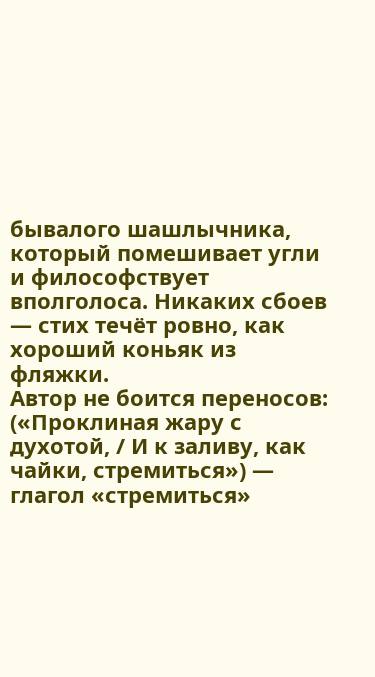бывалого шашлычника, который помешивает угли и философствует вполголоса. Никаких сбоев — стих течёт ровно, как хороший коньяк из фляжки.
Автор не боится переносов: («Проклиная жару с духотой, / И к заливу, как чайки, стремиться») — глагол «стремиться»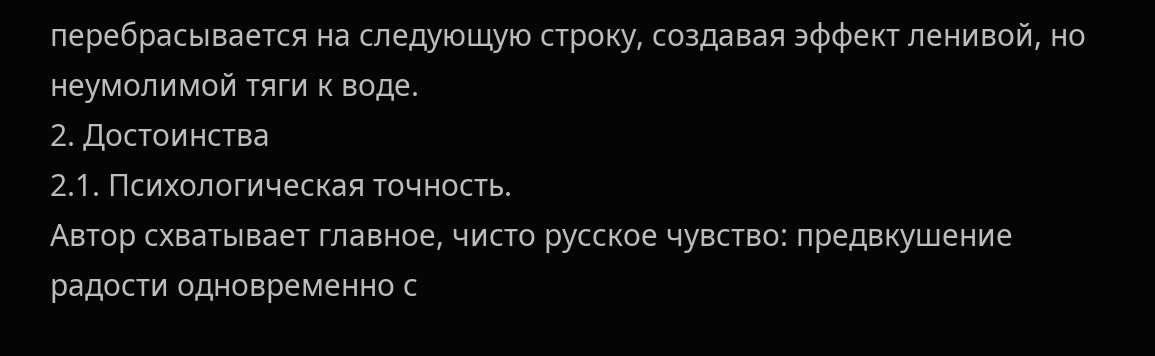перебрасывается на следующую строку, создавая эффект ленивой, но неумолимой тяги к воде.
2. Достоинства
2.1. Психологическая точность.
Автор схватывает главное, чисто русское чувство: предвкушение радости одновременно с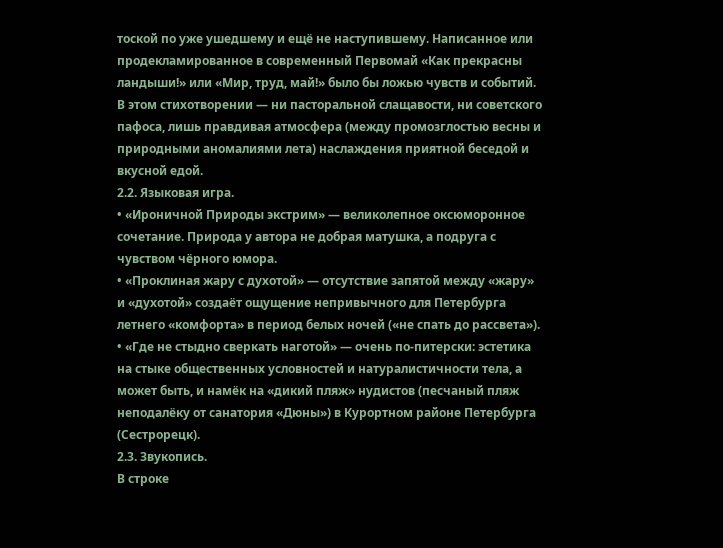тоской по уже ушедшему и ещё не наступившему. Написанное или продекламированное в современный Первомай «Как прекрасны ландыши!» или «Мир, труд, май!» было бы ложью чувств и событий. В этом стихотворении — ни пасторальной слащавости, ни советского пафоса, лишь правдивая атмосфера (между промозглостью весны и природными аномалиями лета) наслаждения приятной беседой и вкусной едой.
2.2. Языковая игра.
• «Ироничной Природы экстрим» — великолепное оксюморонное сочетание. Природа у автора не добрая матушка, а подруга с чувством чёрного юмора.
• «Проклиная жару с духотой» — отсутствие запятой между «жару» и «духотой» создаёт ощущение непривычного для Петербурга летнего «комфорта» в период белых ночей («не спать до рассвета»).
• «Где не стыдно сверкать наготой» — очень по-питерски: эстетика на стыке общественных условностей и натуралистичности тела, а может быть, и намёк на «дикий пляж» нудистов (песчаный пляж неподалёку от санатория «Дюны») в Курортном районе Петербурга (Сестрорецк).
2.3. Звукопись.
В строке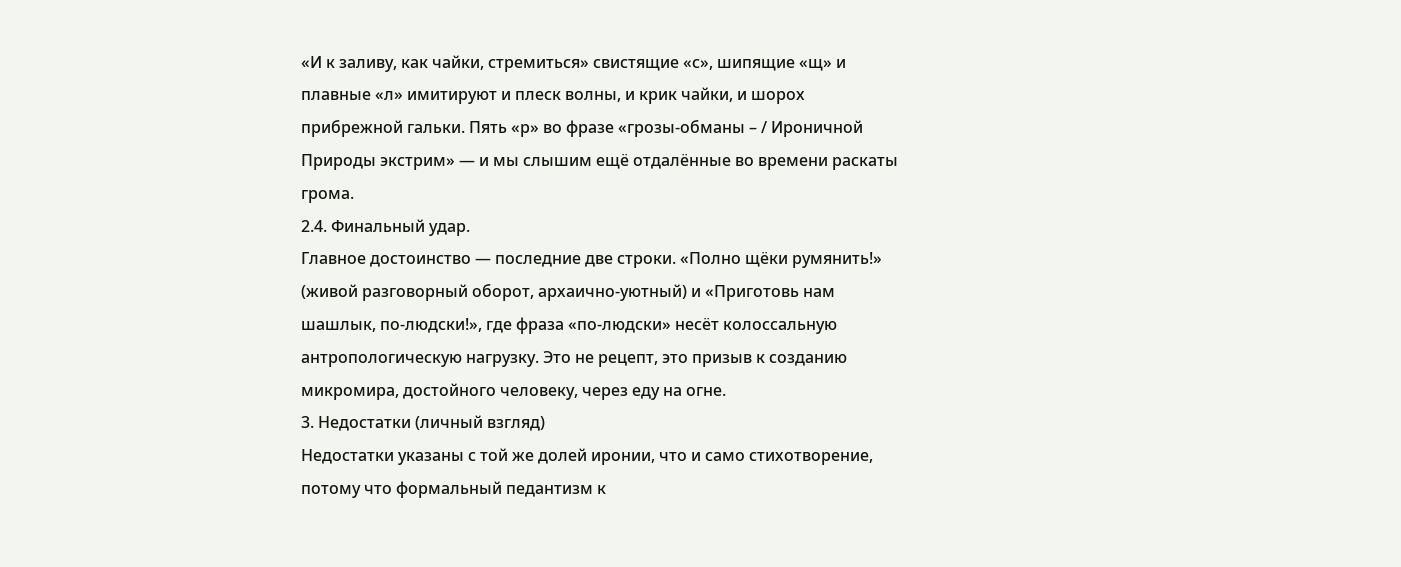«И к заливу, как чайки, стремиться» свистящие «с», шипящие «щ» и плавные «л» имитируют и плеск волны, и крик чайки, и шорох прибрежной гальки. Пять «р» во фразе «грозы-обманы – / Ироничной Природы экстрим» — и мы слышим ещё отдалённые во времени раскаты грома.
2.4. Финальный удар.
Главное достоинство — последние две строки. «Полно щёки румянить!» (живой разговорный оборот, архаично-уютный) и «Приготовь нам шашлык, по-людски!», где фраза «по-людски» несёт колоссальную антропологическую нагрузку. Это не рецепт, это призыв к созданию микромира, достойного человеку, через еду на огне.
3. Недостатки (личный взгляд)
Недостатки указаны с той же долей иронии, что и само стихотворение, потому что формальный педантизм к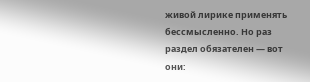живой лирике применять бессмысленно. Но раз раздел обязателен — вот они: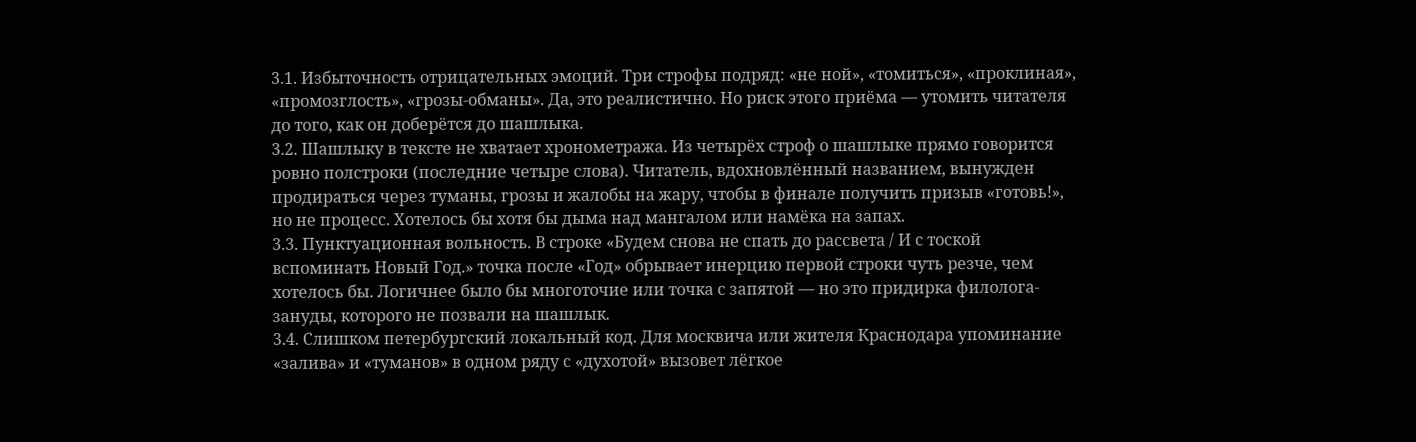3.1. Избыточность отрицательных эмоций. Три строфы подряд: «не ной», «томиться», «проклиная», «промозглость», «грозы-обманы». Да, это реалистично. Но риск этого приёма — утомить читателя до того, как он доберётся до шашлыка.
3.2. Шашлыку в тексте не хватает хронометража. Из четырёх строф о шашлыке прямо говорится ровно полстроки (последние четыре слова). Читатель, вдохновлённый названием, вынужден продираться через туманы, грозы и жалобы на жару, чтобы в финале получить призыв «готовь!», но не процесс. Хотелось бы хотя бы дыма над мангалом или намёка на запах.
3.3. Пунктуационная вольность. В строке «Будем снова не спать до рассвета / И с тоской вспоминать Новый Год.» точка после «Год» обрывает инерцию первой строки чуть резче, чем хотелось бы. Логичнее было бы многоточие или точка с запятой — но это придирка филолога-зануды, которого не позвали на шашлык.
3.4. Слишком петербургский локальный код. Для москвича или жителя Краснодара упоминание «залива» и «туманов» в одном ряду с «духотой» вызовет лёгкое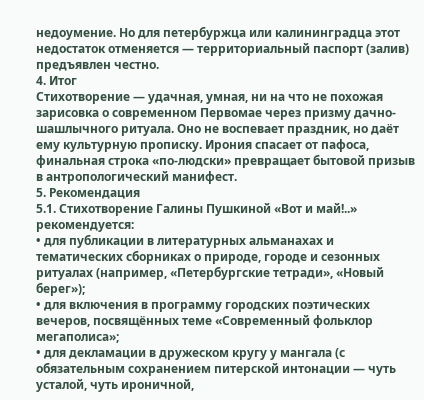недоумение. Но для петербуржца или калининградца этот недостаток отменяется — территориальный паспорт (залив) предъявлен честно.
4. Итог
Стихотворение — удачная, умная, ни на что не похожая зарисовка о современном Первомае через призму дачно-шашлычного ритуала. Оно не воспевает праздник, но даёт ему культурную прописку. Ирония спасает от пафоса, финальная строка «по-людски» превращает бытовой призыв в антропологический манифест.
5. Рекомендация
5.1. Стихотворение Галины Пушкиной «Вот и май!..» рекомендуется:
• для публикации в литературных альманахах и тематических сборниках о природе, городе и сезонных ритуалах (например, «Петербургские тетради», «Новый берег»);
• для включения в программу городских поэтических вечеров, посвящённых теме «Современный фольклор мегаполиса»;
• для декламации в дружеском кругу у мангала (с обязательным сохранением питерской интонации — чуть усталой, чуть ироничной,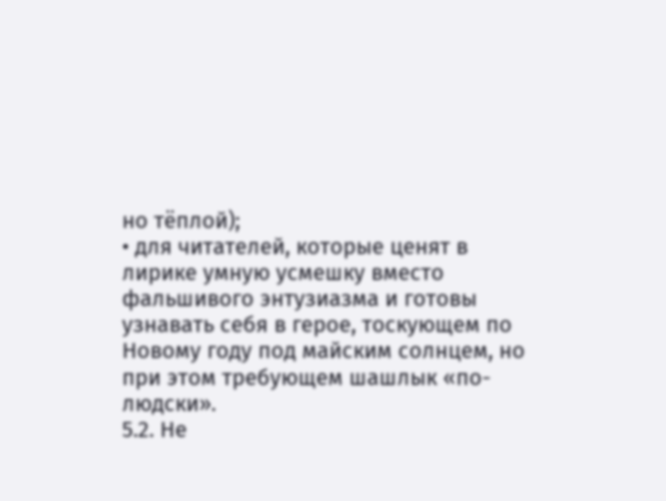но тёплой);
• для читателей, которые ценят в лирике умную усмешку вместо фальшивого энтузиазма и готовы узнавать себя в герое, тоскующем по Новому году под майским солнцем, но при этом требующем шашлык «по-людски».
5.2. Не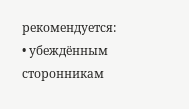рекомендуется:
• убеждённым сторонникам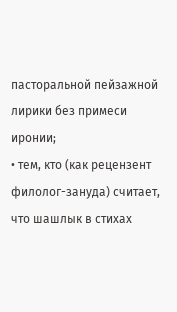пасторальной пейзажной лирики без примеси иронии;
• тем, кто (как рецензент филолог-зануда) считает, что шашлык в стихах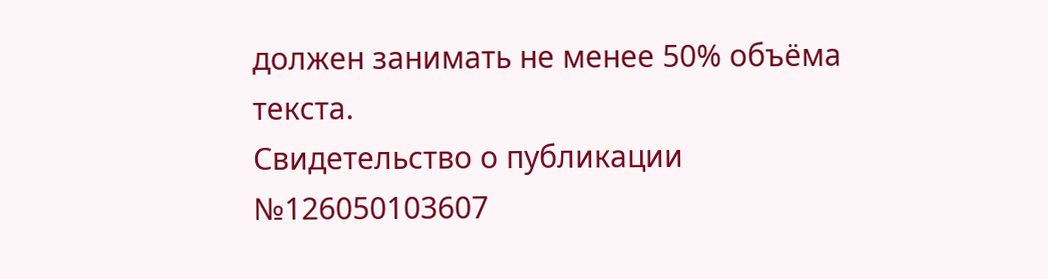должен занимать не менее 50% объёма текста.
Свидетельство о публикации №126050103607